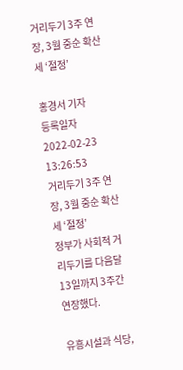거리두기 3주 연장, 3월 중순 확산세 ‘절정’

홍경서 기자
등록일자 2022-02-23 13:26:53
거리두기 3주 연장, 3월 중순 확산세 ‘절정’
정부가 사회적 거리두기를 다음달 13일까지 3주간 연장했다.

유흥시설과 식당,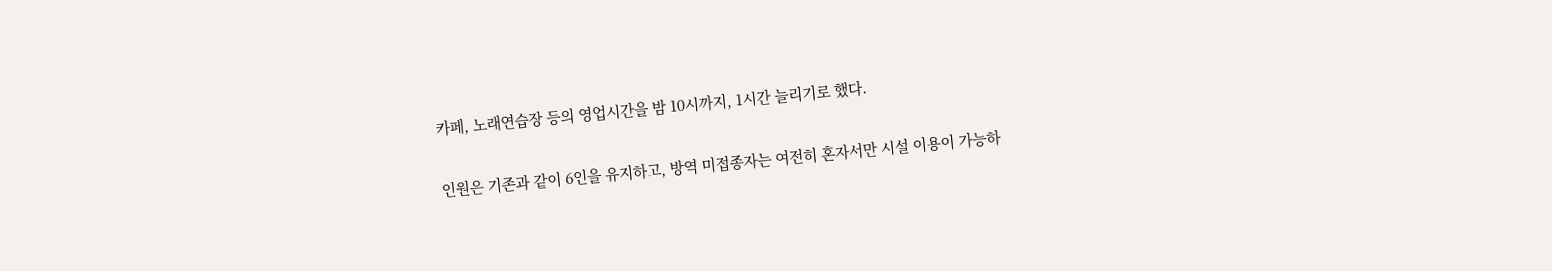카페, 노래연습장 등의 영업시간을 밤 10시까지, 1시간 늘리기로 했다.

인원은 기존과 같이 6인을 유지하고, 방역 미접종자는 여전히 혼자서만 시설 이용이 가능하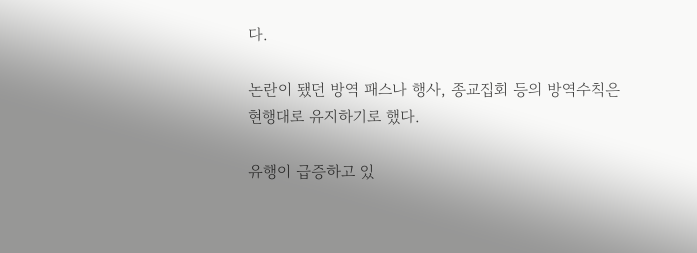다.

논란이 됐던 방역 패스나 행사, 종교집회 등의 방역수칙은 현행대로 유지하기로 했다.

유행이 급증하고 있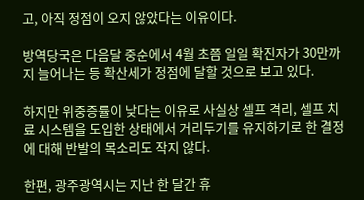고, 아직 정점이 오지 않았다는 이유이다.

방역당국은 다음달 중순에서 4월 초쯤 일일 확진자가 30만까지 늘어나는 등 확산세가 정점에 달할 것으로 보고 있다.

하지만 위중증률이 낮다는 이유로 사실상 셀프 격리, 셀프 치료 시스템을 도입한 상태에서 거리두기를 유지하기로 한 결정에 대해 반발의 목소리도 작지 않다.

한편, 광주광역시는 지난 한 달간 휴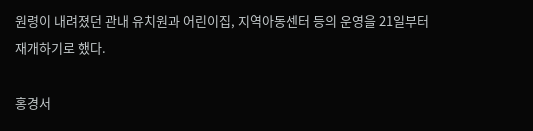원령이 내려졌던 관내 유치원과 어린이집, 지역아동센터 등의 운영을 21일부터 재개하기로 했다.

홍경서